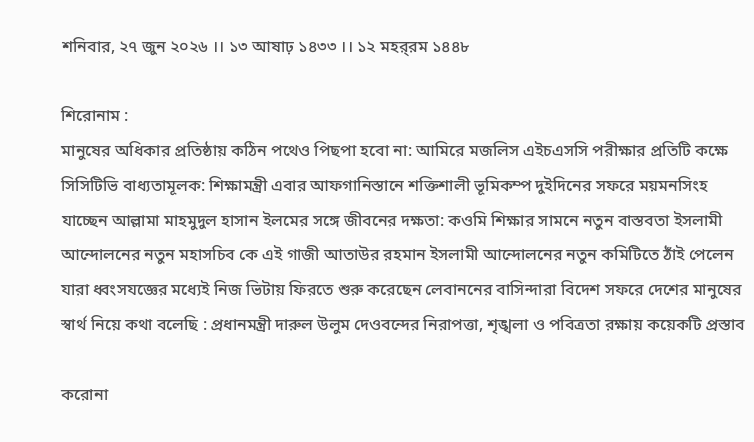শনিবার, ২৭ জুন ২০২৬ ।। ১৩ আষাঢ় ১৪৩৩ ।। ১২ মহর্‌রম ১৪৪৮

শিরোনাম :
মানুষের অধিকার প্রতিষ্ঠায় কঠিন পথেও পিছপা হবো না: আমিরে মজলিস এইচএসসি পরীক্ষার প্রতিটি কক্ষে সিসিটিভি বাধ্যতামূলক: শিক্ষামন্ত্রী এবার আফগানিস্তানে শক্তিশালী ভূমিকম্প দুইদিনের সফরে ময়মনসিংহ যাচ্ছেন আল্লামা মাহমুদুল হাসান ইলমের সঙ্গে জীবনের দক্ষতা: কওমি শিক্ষার সামনে নতুন বাস্তবতা ইসলামী আন্দোলনের নতুন মহাসচিব কে এই গাজী আতাউর রহমান ইসলামী আন্দোলনের নতুন কমিটিতে ঠাঁই পেলেন যারা ধ্বংসযজ্ঞের মধ্যেই নিজ ভিটায় ফিরতে শুরু করেছেন লেবাননের বাসিন্দারা বিদেশ সফরে দেশের মানুষের স্বার্থ নিয়ে কথা বলেছি : প্রধানমন্ত্রী দারুল উলুম দেওবন্দের নিরাপত্তা, শৃঙ্খলা ও পবিত্রতা রক্ষায় কয়েকটি প্রস্তাব

করোনা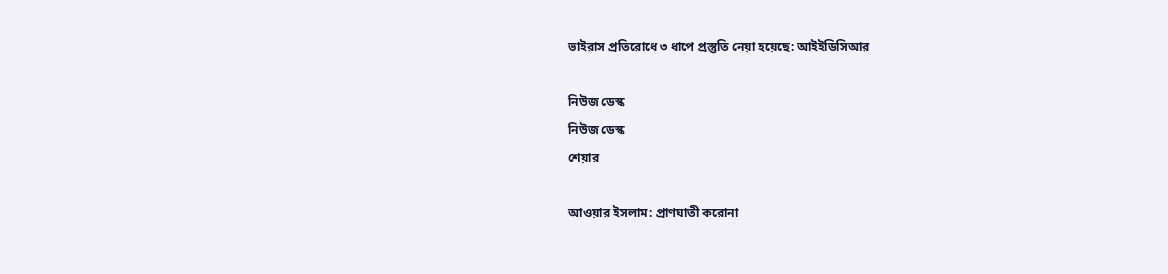ভাইরাস প্রতিরোধে ৩ ধাপে প্রস্তুতি নেয়া হয়েছে: আইইডিসিআর

নিউজ ডেস্ক
নিউজ ডেস্ক
শেয়ার

আওয়ার ইসলাম: প্রাণঘাতী করোনা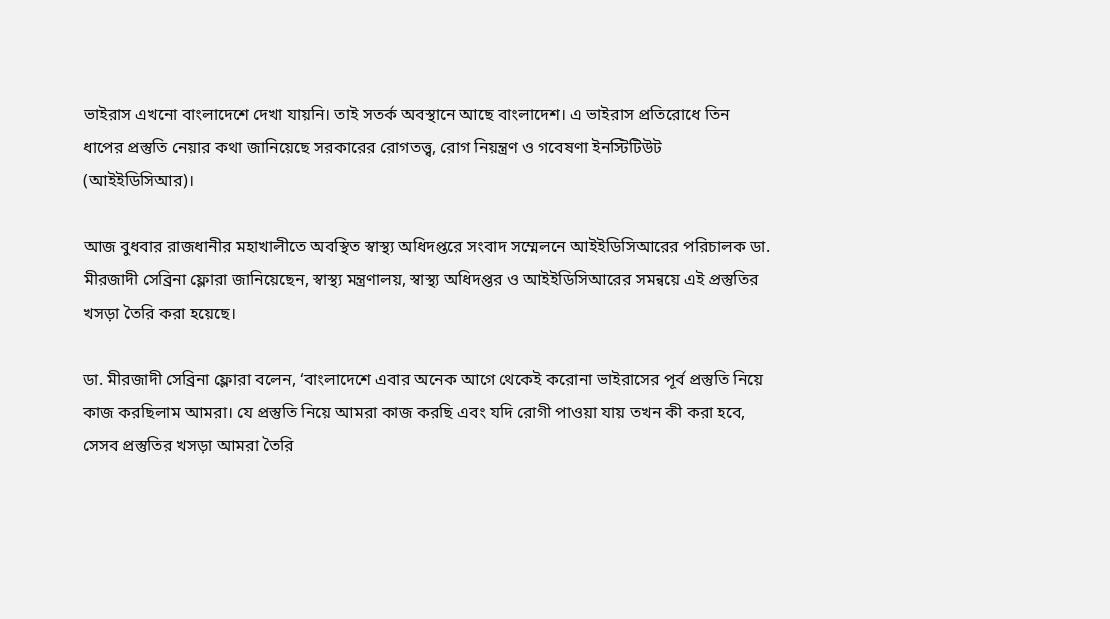ভাইরাস এখনো বাংলাদেশে দেখা যায়নি। তাই সতর্ক অবস্থানে আছে বাংলাদেশ। এ ভাইরাস প্রতিরোধে তিন ধাপের প্রস্তুতি নেয়ার কথা জানিয়েছে সরকারের রোগতত্ত্ব, রোগ নিয়ন্ত্রণ ও গবেষণা ইনস্টিটিউট (আইইডিসিআর)।

আজ বুধবার রাজধানীর মহাখালীতে অবস্থিত স্বাস্থ্য অধিদপ্তরে সংবাদ সম্মেলনে আইইডিসিআরের পরিচালক ডা. মীরজাদী সেব্রিনা ফ্লোরা জানিয়েছেন, স্বাস্থ্য মন্ত্রণালয়, স্বাস্থ্য অধিদপ্তর ও আইইডিসিআরের সমন্বয়ে এই প্রস্তুতির খসড়া তৈরি করা হয়েছে।

ডা. মীরজাদী সেব্রিনা ফ্লোরা বলেন, ‘বাংলাদেশে এবার অনেক আগে থেকেই করোনা ভাইরাসের পূর্ব প্রস্তুতি নিয়ে কাজ করছিলাম আমরা। যে প্রস্তুতি নিয়ে আমরা কাজ করছি এবং যদি রোগী পাওয়া যায় তখন কী করা হবে, সেসব প্রস্তুতির খসড়া আমরা তৈরি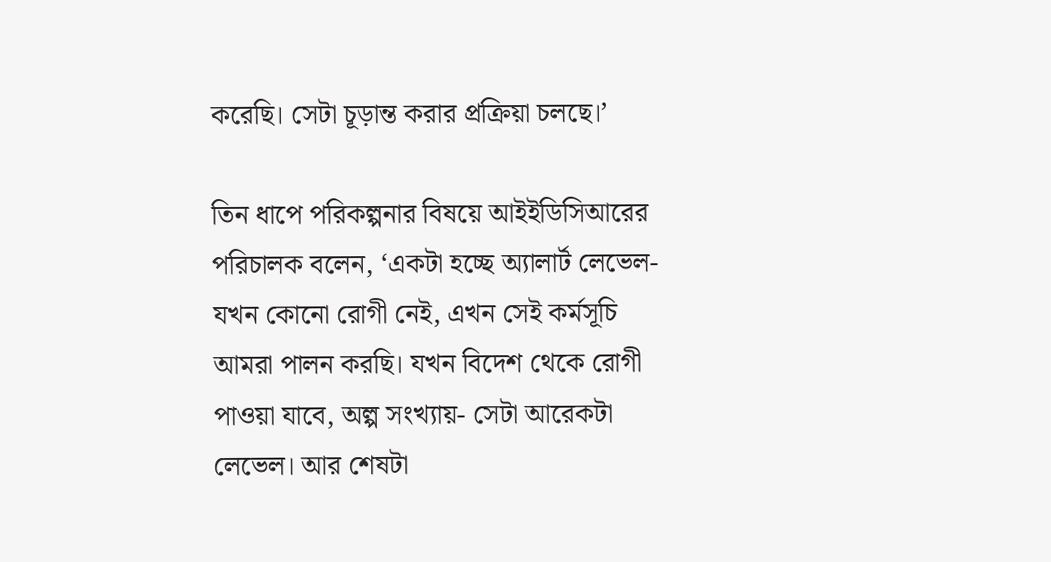করেছি। সেটা চূড়ান্ত করার প্রক্রিয়া চলছে।’

তিন ধাপে পরিকল্পনার বিষয়ে আইইডিসিআরের পরিচালক বলেন, ‘একটা হচ্ছে অ্যালার্ট লেভেল- যখন কোনো রোগী নেই, এখন সেই কর্মসূচি আমরা পালন করছি। যখন বিদেশ থেকে রোগী পাওয়া যাবে, অল্প সংখ্যায়- সেটা আরেকটা লেভেল। আর শেষটা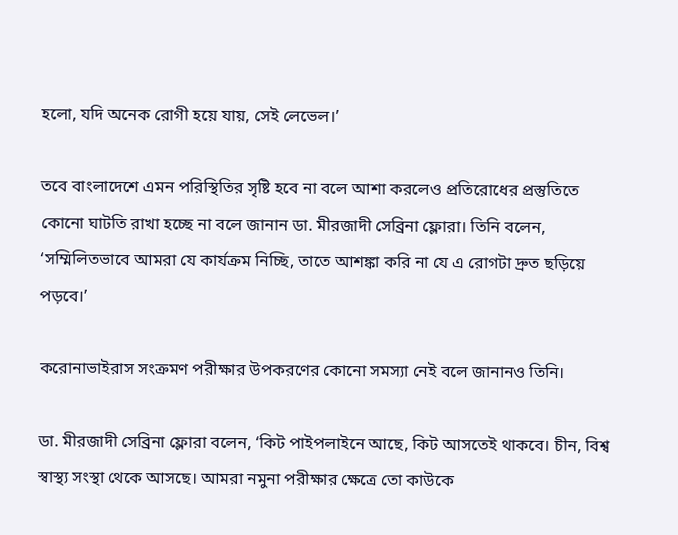হলো, যদি অনেক রোগী হয়ে যায়, সেই লেভেল।’

তবে বাংলাদেশে এমন পরিস্থিতির সৃষ্টি হবে না বলে আশা করলেও প্রতিরোধের প্রস্তুতিতে কোনো ঘাটতি রাখা হচ্ছে না বলে জানান ডা. মীরজাদী সেব্রিনা ফ্লোরা। তিনি বলেন, ‘সম্মিলিতভাবে আমরা যে কার্যক্রম নিচ্ছি, তাতে আশঙ্কা করি না যে এ রোগটা দ্রুত ছড়িয়ে পড়বে।’

করোনাভাইরাস সংক্রমণ পরীক্ষার উপকরণের কোনো সমস্যা নেই বলে জানানও তিনি।

ডা. মীরজাদী সেব্রিনা ফ্লোরা বলেন, ‘কিট পাইপলাইনে আছে, কিট আসতেই থাকবে। চীন, বিশ্ব স্বাস্থ্য সংস্থা থেকে আসছে। আমরা নমুনা পরীক্ষার ক্ষেত্রে তো কাউকে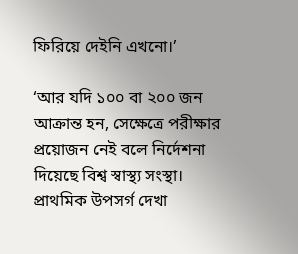ফিরিয়ে দেইনি এখনো।’

‘আর যদি ১০০ বা ২০০ জন আক্রান্ত হন, সেক্ষেত্রে পরীক্ষার প্রয়োজন নেই বলে নির্দেশনা দিয়েছে বিশ্ব স্বাস্থ্য সংস্থা। প্রাথমিক উপসর্গ দেখা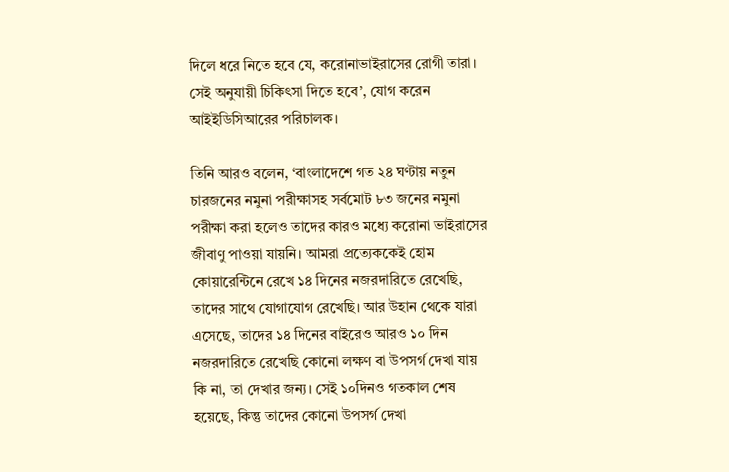দিলে ধরে নিতে হবে যে, করোনাভাইরাসের রোগী তারা। সেই অনুযায়ী চিকিৎসা দিতে হবে’, যোগ করেন আইইডিসিআরের পরিচালক।

তিনি আরও বলেন, ‘বাংলাদেশে গত ২৪ ঘণ্টায় নতুন চারজনের নমুনা পরীক্ষাসহ সর্বমোট ৮৩ জনের নমুনা পরীক্ষা করা হলেও তাদের কারও মধ্যে করোনা ভাইরাসের জীবাণু পাওয়া যায়নি। আমরা প্রত্যেককেই হোম কোয়ারেন্টিনে রেখে ১৪ দিনের নজরদারিতে রেখেছি, তাদের সাথে যোগাযোগ রেখেছি। আর উহান থেকে যারা এসেছে, তাদের ১৪ দিনের বাইরেও আরও ১০ দিন নজরদারিতে রেখেছি কোনো লক্ষণ বা উপসর্গ দেখা যায় কি না, তা দেখার জন্য। সেই ১০দিনও গতকাল শেষ হয়েছে, কিন্তু তাদের কোনো উপসর্গ দেখা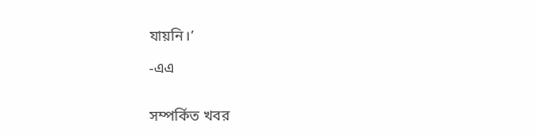যায়নি।’

-এএ


সম্পর্কিত খবর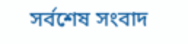সর্বশেষ সংবাদ